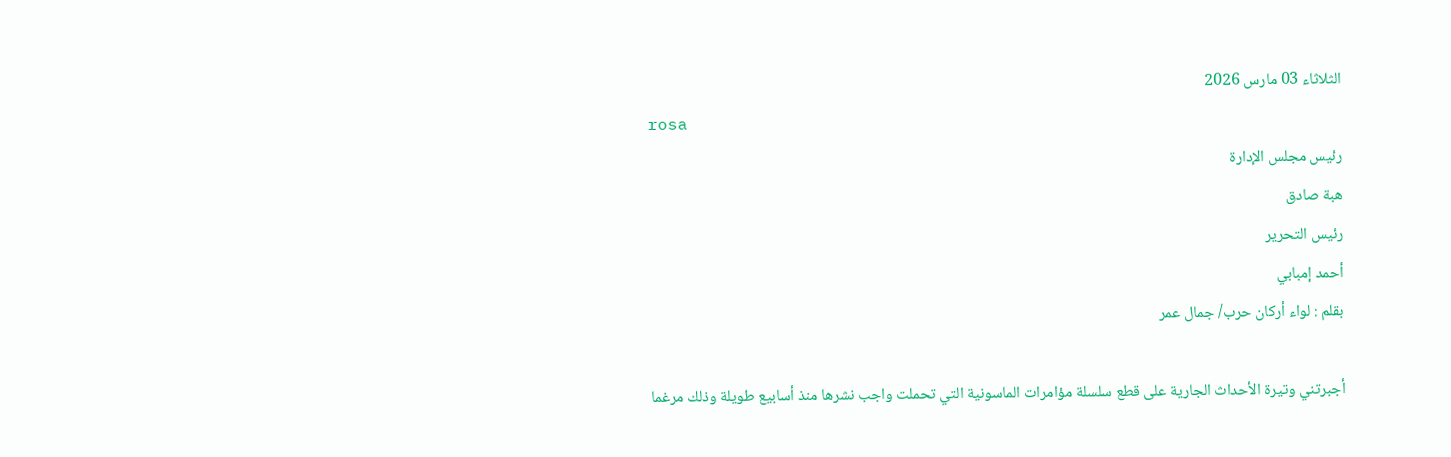الثلاثاء 03 مارس 2026
rosa
رئيس مجلس الإدارة
هبة صادق
رئيس التحرير
أحمد إمبابي
بقلم : لواء أركان حرب/ جمال عمر

أجبرتني وتيرة الأحداث الجارية على قطع سلسلة مؤامرات الماسونية التي تحملت واجب نشرها منذ أسابيع طويلة وذلك مرغما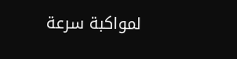لمواكبة سرعة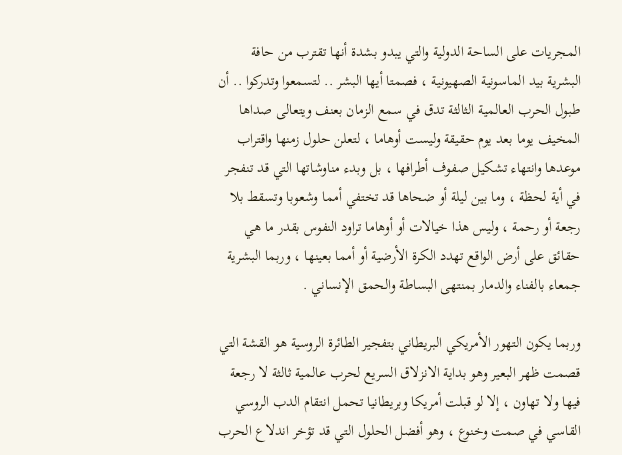المجريات على الساحة الدولية والتي يبدو بشدة أنها تقترب من حافة البشرية بيد الماسونية الصهيونية ، فصمتا أيها البشر .. لتسمعوا وتدركوا .. أن طبول الحرب العالمية الثالثة تدق في سمع الزمان بعنف ويتعالى صداها المخيف يوما بعد يوم حقيقة وليست أوهاما ، لتعلن حلول زمنها واقتراب موعدها وانتهاء تشكيل صفوف أطرافها ، بل وبدء مناوشاتها التي قد تنفجر في أية لحظة ، وما بين ليلة أو ضحاها قد تختفي أمما وشعوبا وتسقط بلا رجعة أو رحمة ، وليس هذا خيالات أو أوهاما تراود النفوس بقدر ما هي حقائق على أرض الواقع تهدد الكرة الأرضية أو أمما بعينها ، وربما البشرية جمعاء بالفناء والدمار بمنتهى البساطة والحمق الإنساني .

وربما يكون التهور الأمريكي البريطاني بتفجير الطائرة الروسية هو القشة التي قصمت ظهر البعير وهو بداية الانزلاق السريع لحرب عالمية ثالثة لا رجعة فيها ولا تهاون ، إلا لو قبلت أمريكا وبريطانيا تحمل انتقام الدب الروسي القاسي في صمت وخنوع ، وهو أفضل الحلول التي قد تؤخر اندلاع الحرب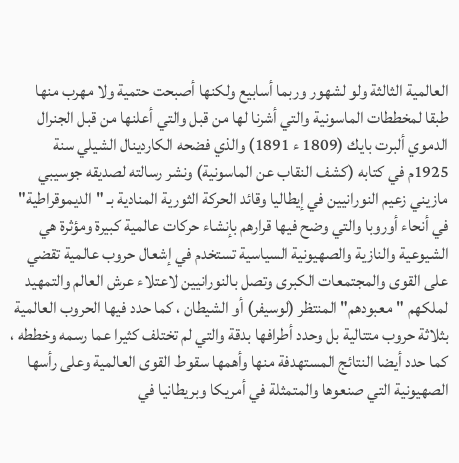العالمية الثالثة ولو لشهور وربما أسابيع ولكنها أصبحت حتمية ولا مهرب منها طبقا لمخططات الماسونية والتي أشرنا لها من قبل والتي أعلنها من قبل الجنرال الدموي ألبرت بايك (1809 ء 1891) والذي فضحه الكاردينال الشيلي سنة 1925م في كتابه (كشف النقاب عن الماسونية) ونشر رسالته لصديقه جوسيبي مازيني زعيم النورانيين في إيطاليا وقائد الحركة الثورية المنادية بـ "الديموقراطية" في أنحاء أوروبا والتي وضح فيها قرارهم بإنشاء حركات عالمية كبيرة ومؤثرة هي الشيوعية والنازية والصهيونية السياسية تستخدم في إشعال حروب عالمية تقضي على القوى والمجتمعات الكبرى وتصل بالنورانيين لاعتلاء عرش العالم والتمهيد لملكهم "معبودهم" المنتظر (لوسيفر) أو الشيطان ، كما حدد فيها الحروب العالمية بثلاثة حروب متتالية بل وحدد أطرافها بدقة والتي لم تختلف كثيرا عما رسمه وخططه ، كما حدد أيضا النتائج المستهدفة منها وأهمها سقوط القوى العالمية وعلى رأسها الصهيونية التي صنعوها والمتمثلة في أمريكا وبريطانيا في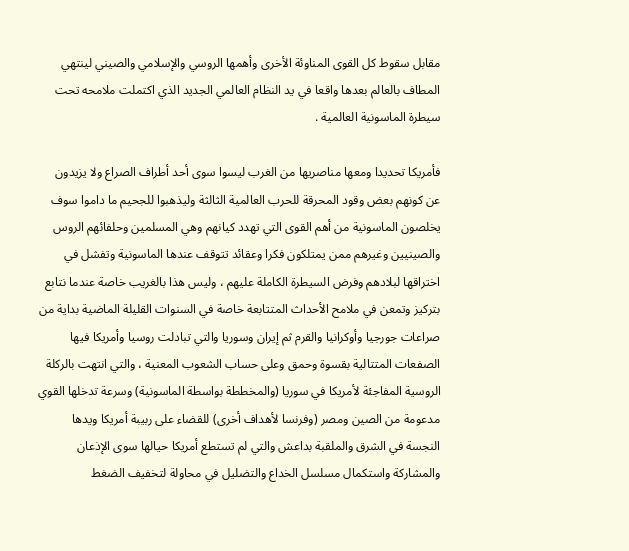مقابل سقوط كل القوى المناوئة الأخرى وأهمها الروسي والإسلامي والصيني لينتهي المطاف بالعالم بعدها واقعا في يد النظام العالمي الجديد الذي اكتملت ملامحه تحت سيطرة الماسونية العالمية .

فأمريكا تحديدا ومعها مناصريها من الغرب ليسوا سوى أحد أطراف الصراع ولا يزيدون عن كونهم بعض وقود المحرقة للحرب العالمية الثالثة وليذهبوا للجحيم ما داموا سوف يخلصون الماسونية من أهم القوى التي تهدد كيانهم وهي المسلمين وحلفائهم الروس والصينيين وغيرهم ممن يمتلكون فكرا وعقائد تتوقف عندها الماسونية وتفشل في اختراقها لبلادهم وفرض السيطرة الكاملة عليهم ، وليس هذا بالغريب خاصة عندما نتابع بتركيز وتمعن في ملامح الأحداث المتتابعة خاصة في السنوات القليلة الماضية بداية من صراعات جورجيا وأوكرانيا والقرم ثم إيران وسوريا والتي تبادلت روسيا وأمريكا فيها الصفعات المتتالية بقسوة وحمق وعلى حساب الشعوب المعنية ، والتي انتهت بالركلة الروسية المفاجئة لأمريكا في سوريا (والمخططة بواسطة الماسونية) وسرعة تدخلها القوي مدعومة من الصين ومصر (وفرنسا لأهداف أخرى) للقضاء على ربيبة أمريكا ويدها النجسة في الشرق والملقبة بداعش والتي لم تستطع أمريكا حيالها سوى الإذعان والمشاركة واستكمال مسلسل الخداع والتضليل في محاولة لتخفيف الضغط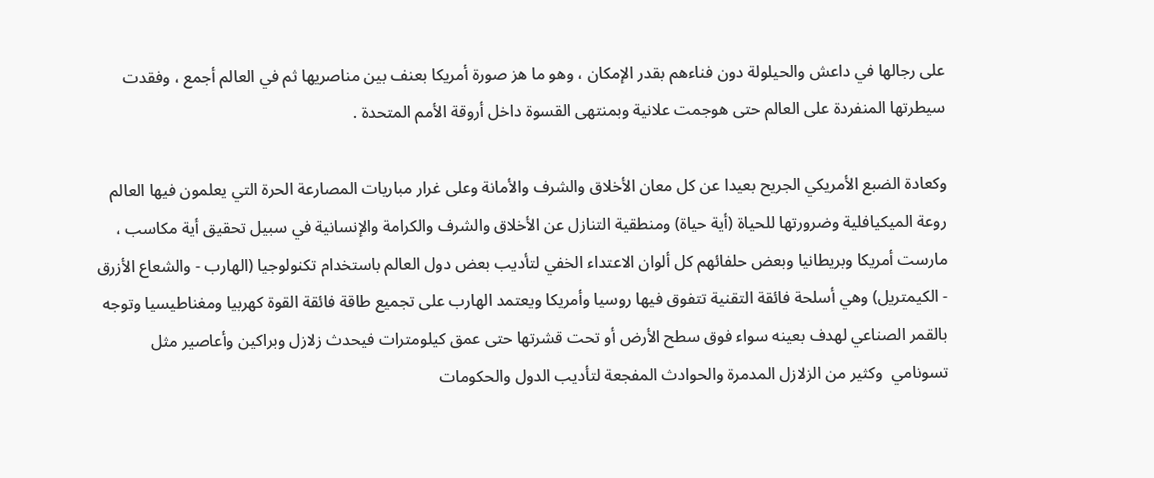على رجالها في داعش والحيلولة دون فناءهم بقدر الإمكان ، وهو ما هز صورة أمريكا بعنف بين مناصريها ثم في العالم أجمع ، وفقدت سيطرتها المنفردة على العالم حتى هوجمت علانية وبمنتهى القسوة داخل أروقة الأمم المتحدة .

وكعادة الضبع الأمريكي الجريح بعيدا عن كل معان الأخلاق والشرف والأمانة وعلى غرار مباريات المصارعة الحرة التي يعلمون فيها العالم روعة الميكيافلية وضرورتها للحياة (أية حياة) ومنطقية التنازل عن الأخلاق والشرف والكرامة والإنسانية في سبيل تحقيق أية مكاسب ، مارست أمريكا وبريطانيا وبعض حلفائهم كل ألوان الاعتداء الخفي لتأديب بعض دول العالم باستخدام تكنولوجيا (الهارب - والشعاع الأزرق - الكيمتريل) وهي أسلحة فائقة التقنية تتفوق فيها روسيا وأمريكا ويعتمد الهارب على تجميع طاقة فائقة القوة كهربيا ومغناطيسيا وتوجه بالقمر الصناعي لهدف بعينه سواء فوق سطح الأرض أو تحت قشرتها حتى عمق كيلومترات فيحدث زلازل وبراكين وأعاصير مثل تسونامي  وكثير من الزلازل المدمرة والحوادث المفجعة لتأديب الدول والحكومات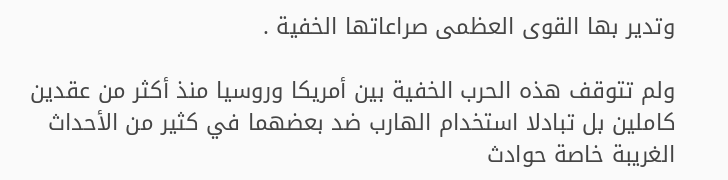وتدير بها القوى العظمى صراعاتها الخفية .

ولم تتوقف هذه الحرب الخفية بين أمريكا وروسيا منذ أكثر من عقدين كاملين بل تبادلا استخدام الهارب ضد بعضهما في كثير من الأحداث الغريبة خاصة حوادث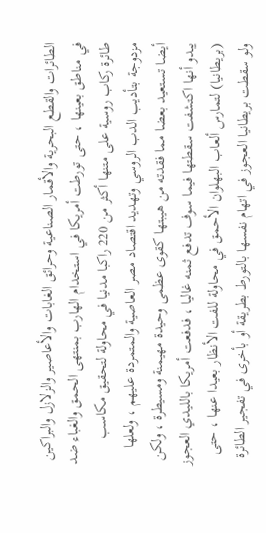الطائرات والقطع البحرية والأقمار الصناعية وحرائق الغابات والأعاصير والزلازل والبراكين في مناطق بعينها ، حتى تورطت أمريكا في استخدام الهارب بمنتهى الحمق والغباء ضد طائرة ركاب روسية على متنها أكثر من 220 راكبا مدنيا في محاولة لتحقيق مكاسب مزدوجة بتأديب الدب الروسي وتهديد اقتصاد مصر العاصية والمتمردة عليهم ، ولعلها أيضا تستعيد بعضا مما فقدته من هيبتها كقوى عظمى وحيدة مهيمنة ومسيطرة ، ولكن يبدو أنها اكتشفت سقطتها فيما سوف تدفع ثمنه غاليا ، فدفعت أمريكا بالليدي العجوز (بريطانيا) لتمارس ألعاب البهلوان الأحمق في محاولة للفت الأنظار بعيدا عنها ، حتى ولو سقطت بريطانيا العجوز في اتهام نفسها بالتورط بطريقة أو بأخرى في تفجير الطائرة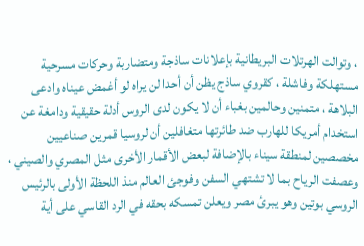، وتوالت الهرتلات البريطانية بإعلانات ساذجة ومتضاربة وحركات مسرحية مستهلكة وفاشلة ، كقروي ساذج يظن أن أحدا لن يراه لو أغمض عيناه وادعى البلاهة ، متمنين وحالمين بغباء أن لا يكون لدى الروس أدلة حقيقية ودامغة عن استخدام أمريكا للهارب ضد طائرتها متغافلين أن لروسيا قمرين صناعيين مخصصين لمنطقة سيناء بالإضافة لبعض الأقمار الأخرى مثل المصري والصيني ، وعصفت الرياح بما لا تشتهي السفن وفوجئ العالم منذ اللحظة الأولى بالرئيس الروسي بوتين وهو يبرئ مصر ويعلن تمسكه بحقه في الرد القاسي على أية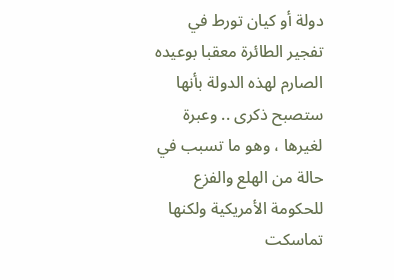دولة أو كيان تورط في تفجير الطائرة معقبا بوعيده الصارم لهذه الدولة بأنها ستصبح ذكرى .. وعبرة لغيرها ، وهو ما تسبب في حالة من الهلع والفزع للحكومة الأمريكية ولكنها تماسكت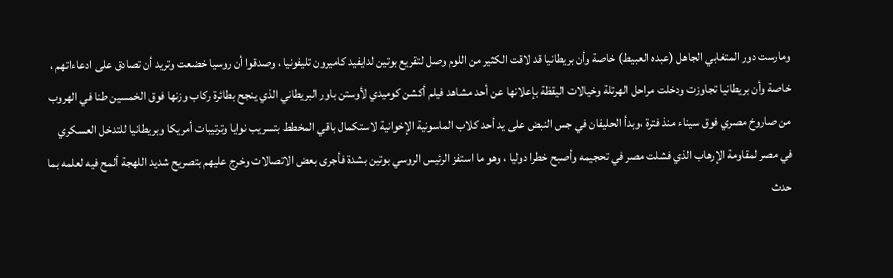ومارست دور المتغابي الجاهل (عبده العبيط) خاصة وأن بريطانيا قد لاقت الكثير من اللوم وصل لتقريع بوتين لدايفيد كاميرون تليفونيا ، وصدقوا أن روسيا خضعت وتريد أن تصادق على ادعاءاتهم ، خاصة وأن بريطانيا تجاوزت ودخلت مراحل الهرتلة وخيالات اليقظة بإعلانها عن أحد مشاهد فيلم أكشن كوميدي لأوستن باور البريطاني الذي ينجح بطائرة ركاب وزنها فوق الخمسين طنا في الهروب من صاروخ مصري فوق سيناء منذ فترة ،وبدأ الحليفان في جس النبض على يد أحد كلاب الماسونية الإخوانية لاستكمال باقي المخطط بتسريب نوايا وترتيبات أمريكا وبريطانيا للتدخل العسكري في مصر لمقاومة الإرهاب الذي فشلت مصر في تحجيمه وأصبح خطرا دوليا ، وهو ما استفز الرئيس الروسي بوتين بشدة فأجرى بعض الاتصالات وخرج عليهم بتصريح شديد اللهجة ألمح فيه لعلمه بما حدث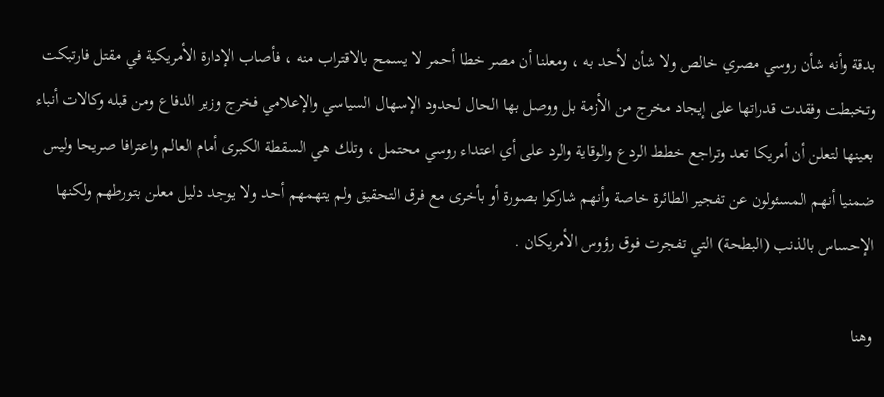بدقة وأنه شأن روسي مصري خالص ولا شأن لأحد به ، ومعلنا أن مصر خطا أحمر لا يسمح بالاقتراب منه ، فأصاب الإدارة الأمريكية في مقتل فارتبكت وتخبطت وفقدت قدراتها على إيجاد مخرج من الأزمة بل ووصل بها الحال لحدود الإسهال السياسي والإعلامي فخرج وزير الدفاع ومن قبله وكالات أنباء بعينها لتعلن أن أمريكا تعد وتراجع خطط الردع والوقاية والرد على أي اعتداء روسي محتمل ، وتلك هي السقطة الكبرى أمام العالم واعترافا صريحا وليس ضمنيا أنهم المسئولون عن تفجير الطائرة خاصة وأنهم شاركوا بصورة أو بأخرى مع فرق التحقيق ولم يتهمهم أحد ولا يوجد دليل معلن بتورطهم ولكنها الإحساس بالذنب (البطحة) التي تفجرت فوق رؤوس الأمريكان .

وهنا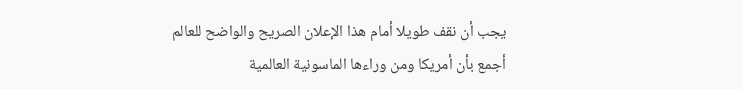يجب أن نقف طويلا أمام هذا الإعلان الصريح والواضح للعالم أجمع بأن أمريكا ومن وراءها الماسونية العالمية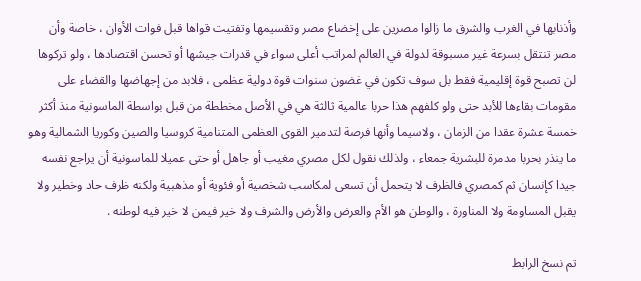وأذنابها في الغرب والشرق ما زالوا مصرين على إخضاع مصر وتقسيمها وتفتيت قواها قبل فوات الأوان ، خاصة وأن مصر تنتقل بسرعة غير مسبوقة لدولة في العالم لمراتب أعلى سواء في قدرات جيشها أو تحسن اقتصادها ، ولو تركوها لن تصبح قوة إقليمية فقط بل سوف تكون في غضون سنوات قوة دولية عظمى ، فلابد من إجهاضها والقضاء على مقومات بقاءها للأبد حتى ولو كلفهم هذا حربا عالمية ثالثة هي في الأصل مخططة من قبل بواسطة الماسونية منذ أكثر خمسة عشرة عقدا من الزمان ، ولاسيما وأنها فرصة لتدمير القوى العظمى المتنامية كروسيا والصين وكوريا الشمالية وهو ما ينذر بحربا مدمرة للبشرية جمعاء ، ولذلك نقول لكل مصري مغيب أو جاهل أو حتى عميلا للماسونية أن يراجع نفسه جيدا كإنسان ثم كمصري فالظرف لا يتحمل أن تسعى لمكاسب شخصية أو فئوية أو مذهبية ولكنه ظرف حاد وخطير ولا يقبل المساومة ولا المناورة ، والوطن هو الأم والعرض والأرض والشرف ولا خير فيمن لا خير فيه لوطنه .

تم نسخ الرابط